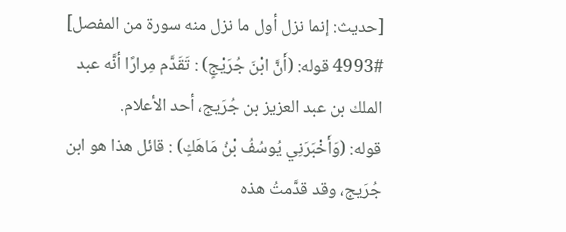[حديث: إنما نزل أول ما نزل منه سورة من المفصل]
4993# قوله: (أَنَّ ابْنَ جُرَيْجٍ) : تَقَدَّم مِرارًا أنَّه عبد الملك بن عبد العزيز بن جُرَيج، أحد الأعلام.
قوله: (وَأَخْبَرَنِي يُوسُفُ بْنُ مَاهَكٍ) : قائل هذا هو ابن جُرَيج، وقد قدَّمتُ هذه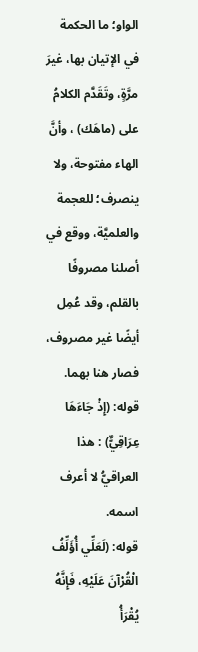الواو؛ ما الحكمة في الإتيان بها، غيرَ مرَّةٍ، وتَقَدَّم الكلامُ على (ماهَك) ، وأنَّ الهاء مفتوحة، ولا ينصرف؛ للعجمة والعلميَّة، ووقع في أصلنا مصروفًا بالقلم، وقد عُمِل أيضًا غير مصروف، فصار هنا بهما.
قوله: (إِذْ جَاءَهَا عِرَاقِيٌّ) : هذا العراقيُّ لا أعرف اسمه.
قوله: (لَعَلِّي أُؤَلِّفُ الْقُرْآنَ عَلَيْهِ، فَإِنَّهُ يُقْرَأُ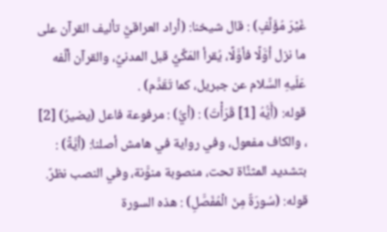غَيْرَ مُؤَلَّفٍ) : قال شيخنا: (أراد العراقيُّ تأليف القرآن على ما نزل أوَّلًا فأوَّلًا، يُقرأ المَكِّيُّ قبل المدنيِّ، والقرآن ألَّفه عَلَيهِ السَّلام عن جبريل، كما تَقَدَّم) .
قوله: (أَيُّهُ [1] قَرَأْتَ) : (أيُّ) : مرفوعة فاعل (يضيرُ) [2] ، والكاف مفعول، وفي رواية في هامش أصلنا: (أيَّةً) : بتشديد المثنَّاة تحت، منصوبة منوَّنة، وفي النصب نظرٌ.
قوله: (سُورَةٌ مِنَ الْمُفَصَّلِ) : هذه السورة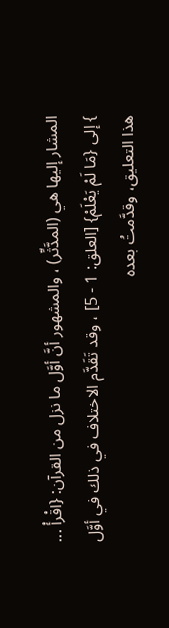المشار إليها هي (المدَّثِّر) ، والمشهور أنَّ أوَّل ما نزل من القرآن: {اقْرأْ ... } إلى {مَا لَمْ يَعْلَمْ} [العلق: 1 - 5] ، وقد تَقَدَّم الاختلاف في ذلك في أوَّل هذا التعليق، وقدَّمتُ بعده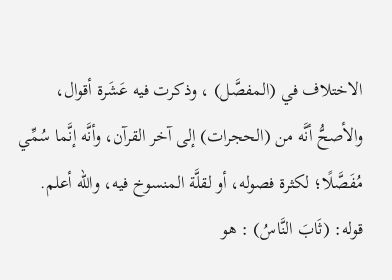الاختلاف في (المفصَّل) ، وذكرت فيه عَشَرة أقوال، والأصحُّ أنَّه من (الحجرات) إلى آخر القرآن، وأنَّه إنَّما سُمِّي مُفَصَّلًا؛ لكثرة فصوله، أو لقلَّة المنسوخ فيه، والله أعلم.
قوله: (ثَابَ النَّاسُ) : هو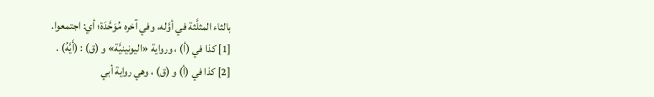بالثاء المثلَّثة في أوَّله، وفي آخره مُوَحَّدَة؛ أي: اجتمعوا.
[1] كذا في (أ) ، ورواية «اليونينيَّة» و (ق) : (أَيَّهُ) .
[2] كذا في (أ) و (ق) ، وهي رواية أبي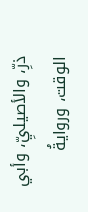ذرِّ، والأصيليِّ، وأبي الوقت، وروايةُ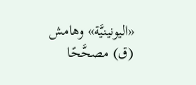«اليونينيَّة» وهامش (ق) مصحَّحًا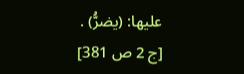عليها: (يضرُّ) .
[ج 2 ص 381]